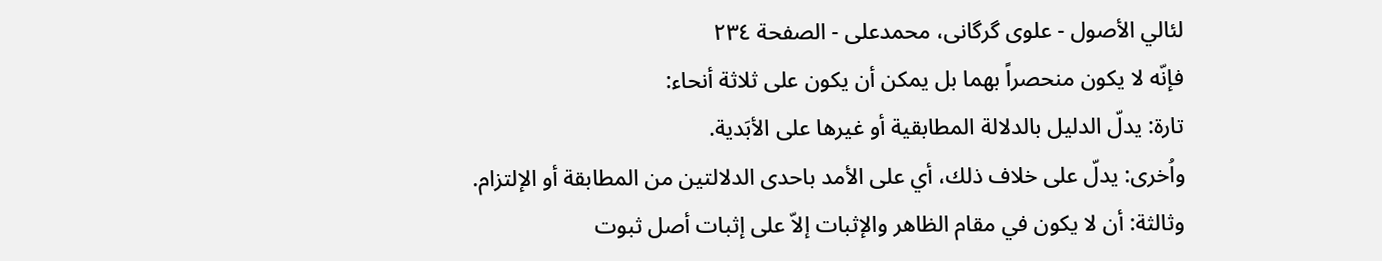لئالي الأصول - علوی گرگانی، محمدعلی - الصفحة ٢٣٤
فإنّه لا يكون منحصراً بهما بل يمكن أن يكون على ثلاثة أنحاء:
تارة: يدلّ الدليل بالدلالة المطابقية أو غيرها على الأبَدية.
واُخرى: يدلّ على خلاف ذلك، أي على الأمد باحدى الدلالتين من المطابقة أو الإلتزام.
وثالثة: أن لا يكون في مقام الظاهر والإثبات إلاّ على إثبات أصل ثبوت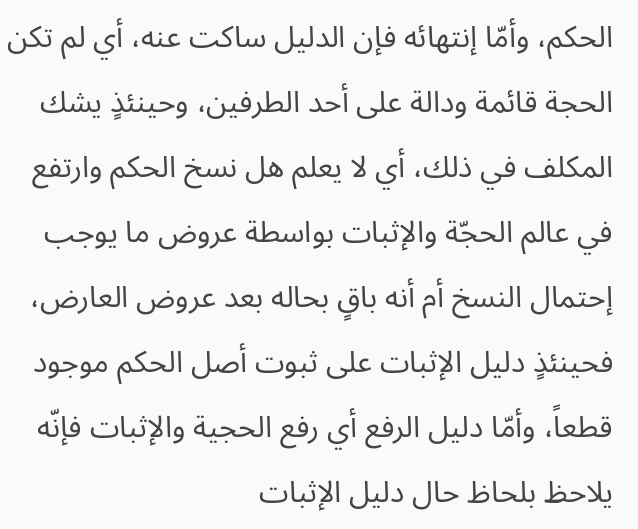الحكم، وأمّا إنتهائه فإن الدليل ساكت عنه، أي لم تكن الحجة قائمة ودالة على أحد الطرفين، وحينئذٍ يشك المكلف في ذلك، أي لا يعلم هل نسخ الحكم وارتفع في عالم الحجّة والإثبات بواسطة عروض ما يوجب إحتمال النسخ أم أنه باقٍ بحاله بعد عروض العارض، فحينئذٍ دليل الإثبات على ثبوت أصل الحكم موجود قطعاً، وأمّا دليل الرفع أي رفع الحجية والإثبات فإنّه يلاحظ بلحاظ حال دليل الإثبات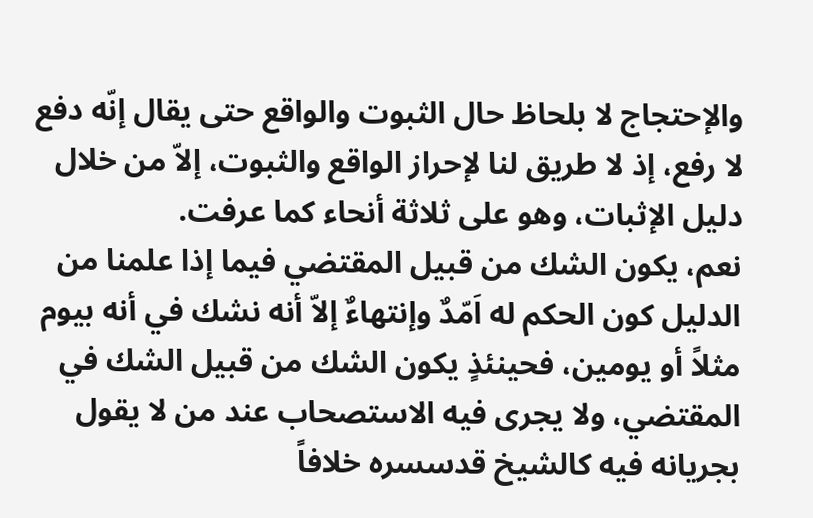والإحتجاج لا بلحاظ حال الثبوت والواقع حتى يقال إنّه دفع لا رفع، إذ لا طريق لنا لإحراز الواقع والثبوت، إلاّ من خلال دليل الإثبات، وهو على ثلاثة أنحاء كما عرفت.
نعم، يكون الشك من قبيل المقتضي فيما إذا علمنا من الدليل كون الحكم له اَمّدٌ وإنتهاءٌ إلاّ أنه نشك في أنه بيوم مثلاً أو يومين، فحينئذٍ يكون الشك من قبيل الشك في المقتضي، ولا يجرى فيه الاستصحاب عند من لا يقول بجريانه فيه كالشيخ قدسسره خلافاً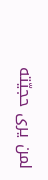لمن يرى حجيّته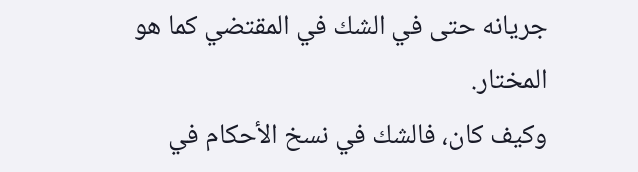جريانه حتى في الشك في المقتضي كما هو المختار.
وكيف كان، فالشك في نسخ الأحكام في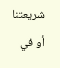شريعتنا أو في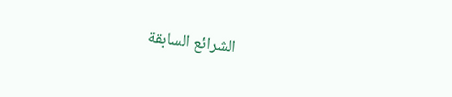الشرائع السابقة